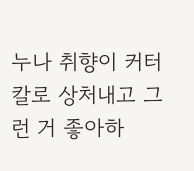누나 취향이 커터칼로 상처내고 그런 거 좋아하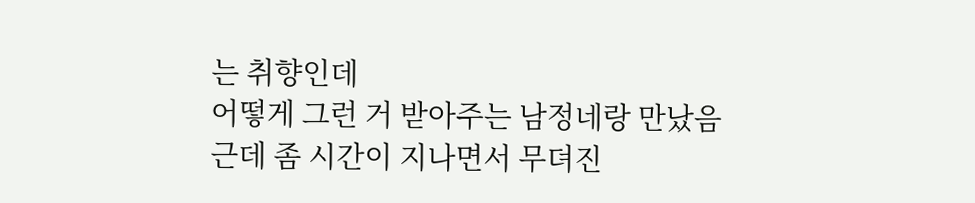는 취향인데
어떻게 그런 거 받아주는 남정네랑 만났음
근데 좀 시간이 지나면서 무뎌진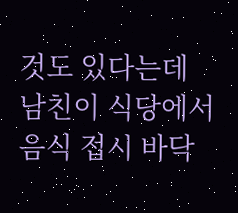것도 있다는데
남친이 식당에서 음식 접시 바닥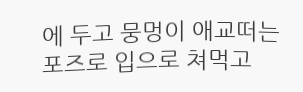에 두고 뭉멍이 애교떠는 포즈로 입으로 쳐먹고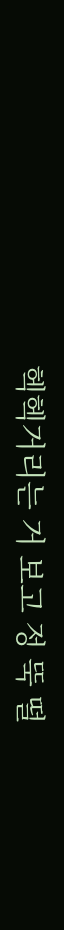헥헥거리는 거 보고 정 뚝 떨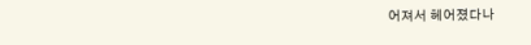어져서 헤어졌다나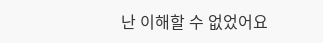난 이해할 수 없었어요